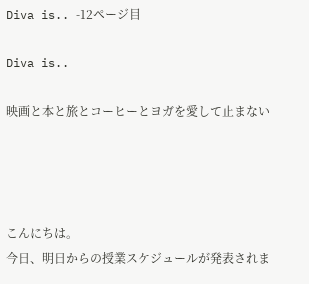Diva is.. -12ページ目

Diva is..

映画と本と旅とコーヒーとヨガを愛して止まない




こんにちは。
今日、明日からの授業スケジュールが発表されま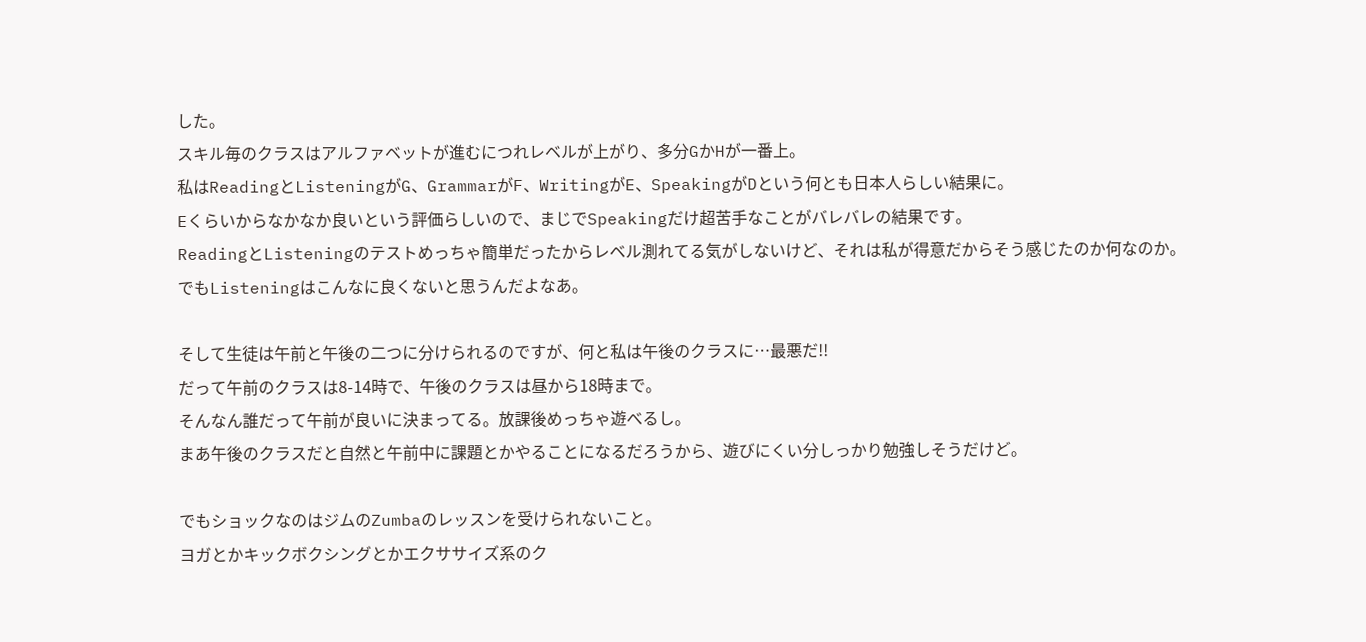した。
スキル毎のクラスはアルファベットが進むにつれレベルが上がり、多分GかHが一番上。
私はReadingとListeningがG、GrammarがF、WritingがE、SpeakingがDという何とも日本人らしい結果に。
Eくらいからなかなか良いという評価らしいので、まじでSpeakingだけ超苦手なことがバレバレの結果です。
ReadingとListeningのテストめっちゃ簡単だったからレベル測れてる気がしないけど、それは私が得意だからそう感じたのか何なのか。
でもListeningはこんなに良くないと思うんだよなあ。

そして生徒は午前と午後の二つに分けられるのですが、何と私は午後のクラスに…最悪だ!!
だって午前のクラスは8-14時で、午後のクラスは昼から18時まで。
そんなん誰だって午前が良いに決まってる。放課後めっちゃ遊べるし。
まあ午後のクラスだと自然と午前中に課題とかやることになるだろうから、遊びにくい分しっかり勉強しそうだけど。

でもショックなのはジムのZumbaのレッスンを受けられないこと。
ヨガとかキックボクシングとかエクササイズ系のク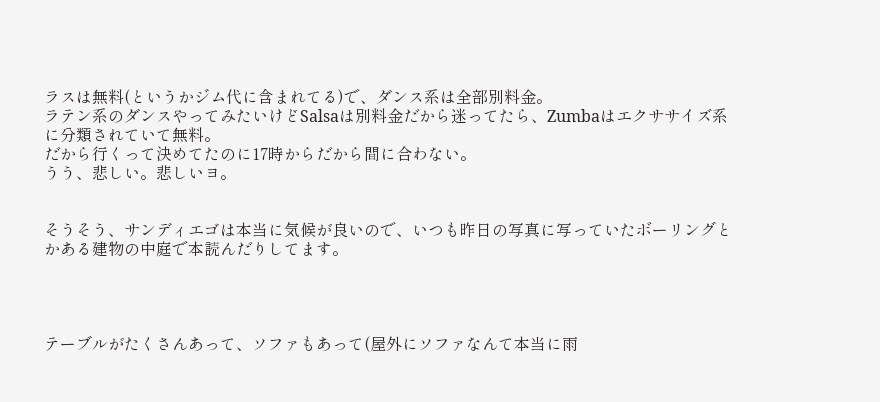ラスは無料(というかジム代に含まれてる)で、ダンス系は全部別料金。
ラテン系のダンスやってみたいけどSalsaは別料金だから迷ってたら、Zumbaはエクササイズ系に分類されていて無料。
だから行くって決めてたのに17時からだから間に合わない。
うう、悲しい。悲しいヨ。


そうそう、サンディエゴは本当に気候が良いので、いつも昨日の写真に写っていたボーリングとかある建物の中庭で本読んだりしてます。




テーブルがたくさんあって、ソファもあって(屋外にソファなんて本当に雨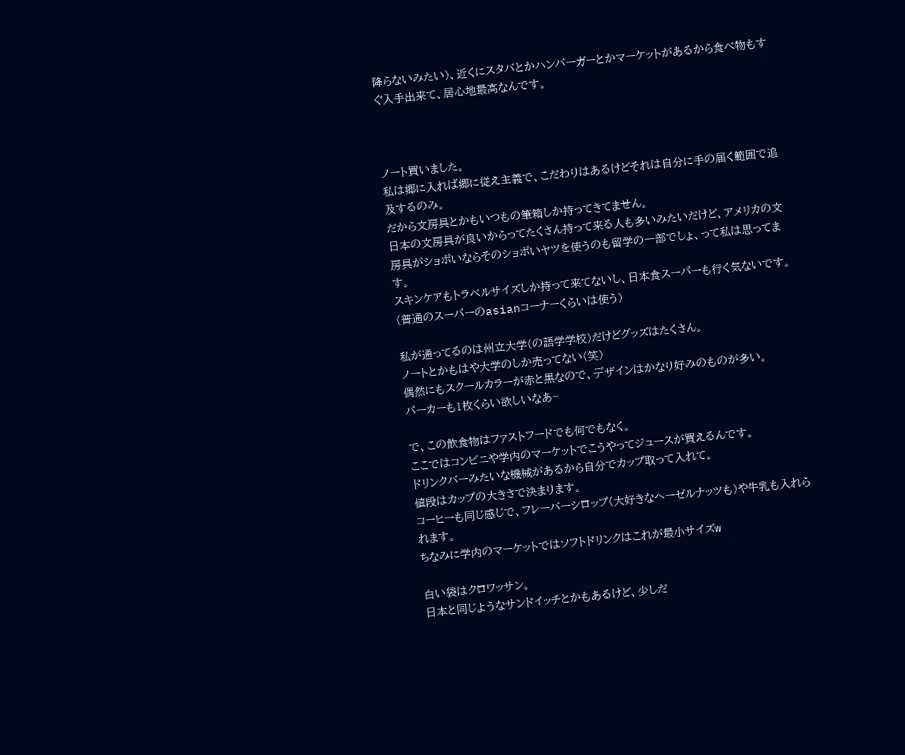降らないみたい)、近くにスタバとかハンバーガーとかマーケットがあるから食べ物もすぐ入手出来て、居心地最高なんです。



ノート買いました。
私は郷に入れば郷に従え主義で、こだわりはあるけどそれは自分に手の届く範囲で追及するのみ。
だから文房具とかもいつもの筆箱しか持ってきてません。
日本の文房具が良いからってたくさん持って来る人も多いみたいだけど、アメリカの文房具がショボいならそのショボいヤツを使うのも留学の一部でしょ、って私は思ってます。
スキンケアもトラベルサイズしか持って来てないし、日本食スーパーも行く気ないです。(普通のスーパーのasianコーナーくらいは使う)

私が通ってるのは州立大学(の語学学校)だけどグッズはたくさん。
ノートとかもはや大学のしか売ってない(笑)
偶然にもスクールカラーが赤と黒なので、デザインはかなり好みのものが多い。
パーカーも1枚くらい欲しいなあ~

で、この飲食物はファストフードでも何でもなく。
ここではコンビニや学内のマーケットでこうやってジュースが買えるんです。
ドリンクバーみたいな機械があるから自分でカップ取って入れて。
値段はカップの大きさで決まります。
コーヒーも同じ感じで、フレーバーシロップ(大好きなヘーゼルナッツも)や牛乳も入れられます。
ちなみに学内のマーケットではソフトドリンクはこれが最小サイズw

白い袋はクロワッサン。
日本と同じようなサンドイッチとかもあるけど、少しだ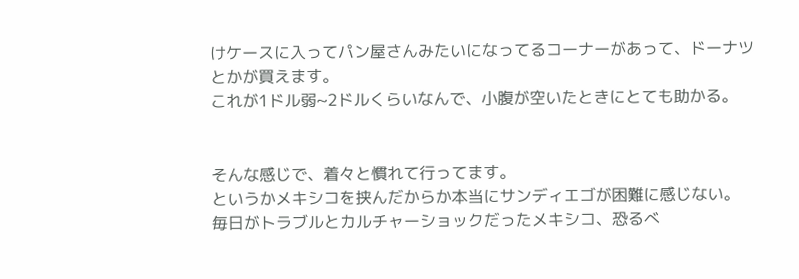けケースに入ってパン屋さんみたいになってるコーナーがあって、ドーナツとかが買えます。
これが1ドル弱~2ドルくらいなんで、小腹が空いたときにとても助かる。


そんな感じで、着々と慣れて行ってます。
というかメキシコを挟んだからか本当にサンディエゴが困難に感じない。
毎日がトラブルとカルチャーショックだったメキシコ、恐るべ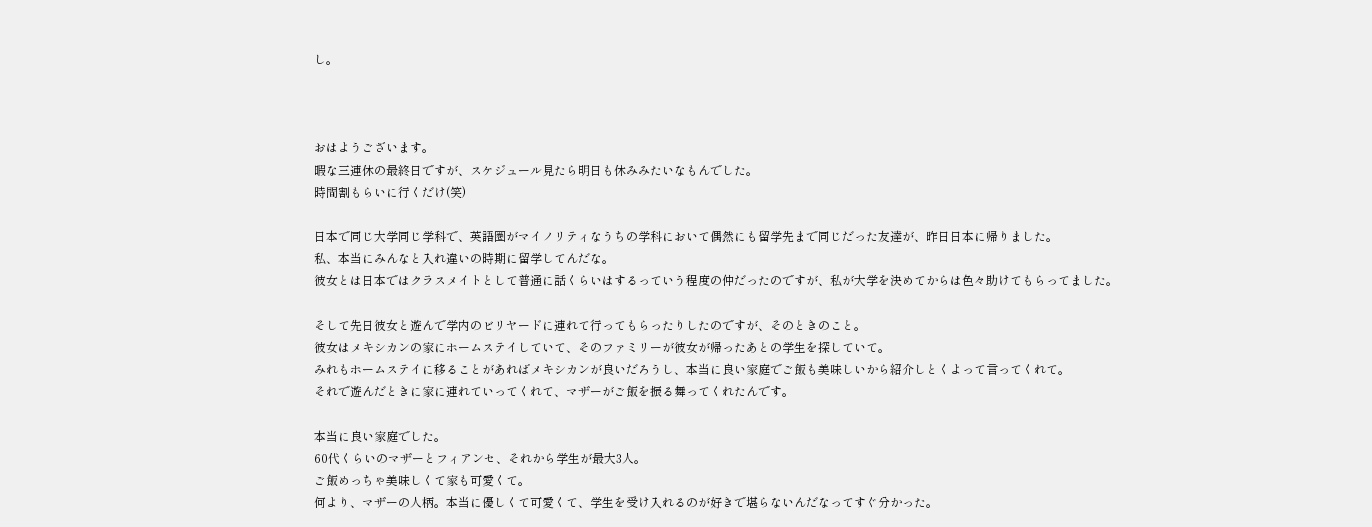し。



おはようございます。
暇な三連休の最終日ですが、スケジュール見たら明日も休みみたいなもんでした。
時間割もらいに行くだけ(笑)

日本で同じ大学同じ学科で、英語圏がマイノリティなうちの学科において偶然にも留学先まで同じだった友達が、昨日日本に帰りました。
私、本当にみんなと入れ違いの時期に留学してんだな。
彼女とは日本ではクラスメイトとして普通に話くらいはするっていう程度の仲だったのですが、私が大学を決めてからは色々助けてもらってました。

そして先日彼女と遊んで学内のビリヤードに連れて行ってもらったりしたのですが、そのときのこと。
彼女はメキシカンの家にホームステイしていて、そのファミリーが彼女が帰ったあとの学生を探していて。
みれもホームステイに移ることがあればメキシカンが良いだろうし、本当に良い家庭でご飯も美味しいから紹介しとくよって言ってくれて。
それで遊んだときに家に連れていってくれて、マザーがご飯を振る舞ってくれたんです。

本当に良い家庭でした。
60代くらいのマザーとフィアンセ、それから学生が最大3人。
ご飯めっちゃ美味しくて家も可愛くて。
何より、マザーの人柄。本当に優しくて可愛くて、学生を受け入れるのが好きで堪らないんだなってすぐ分かった。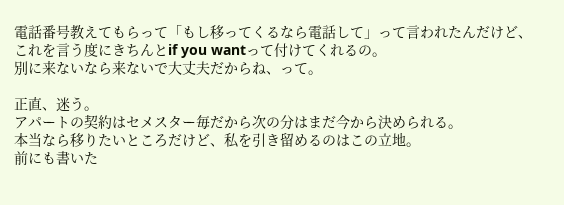電話番号教えてもらって「もし移ってくるなら電話して」って言われたんだけど、これを言う度にきちんとif you wantって付けてくれるの。
別に来ないなら来ないで大丈夫だからね、って。

正直、迷う。
アパートの契約はセメスター毎だから次の分はまだ今から決められる。
本当なら移りたいところだけど、私を引き留めるのはこの立地。
前にも書いた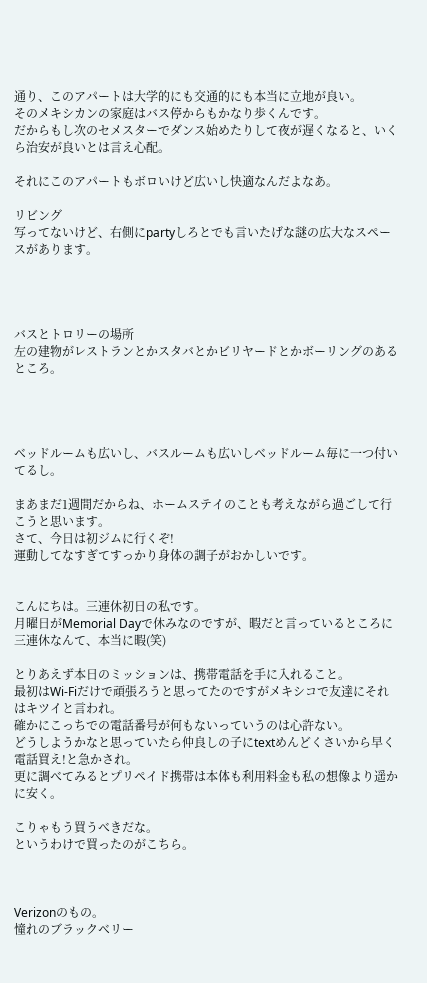通り、このアパートは大学的にも交通的にも本当に立地が良い。
そのメキシカンの家庭はバス停からもかなり歩くんです。
だからもし次のセメスターでダンス始めたりして夜が遅くなると、いくら治安が良いとは言え心配。

それにこのアパートもボロいけど広いし快適なんだよなあ。

リビング
写ってないけど、右側にpartyしろとでも言いたげな謎の広大なスペースがあります。




バスとトロリーの場所
左の建物がレストランとかスタバとかビリヤードとかボーリングのあるところ。




ベッドルームも広いし、バスルームも広いしベッドルーム毎に一つ付いてるし。

まあまだ1週間だからね、ホームステイのことも考えながら過ごして行こうと思います。
さて、今日は初ジムに行くぞ!
運動してなすぎてすっかり身体の調子がおかしいです。


こんにちは。三連休初日の私です。
月曜日がMemorial Dayで休みなのですが、暇だと言っているところに三連休なんて、本当に暇(笑)

とりあえず本日のミッションは、携帯電話を手に入れること。
最初はWi-Fiだけで頑張ろうと思ってたのですがメキシコで友達にそれはキツイと言われ。
確かにこっちでの電話番号が何もないっていうのは心許ない。
どうしようかなと思っていたら仲良しの子にtextめんどくさいから早く電話買え!と急かされ。
更に調べてみるとプリペイド携帯は本体も利用料金も私の想像より遥かに安く。

こりゃもう買うべきだな。
というわけで買ったのがこちら。



Verizonのもの。
憧れのブラックベリー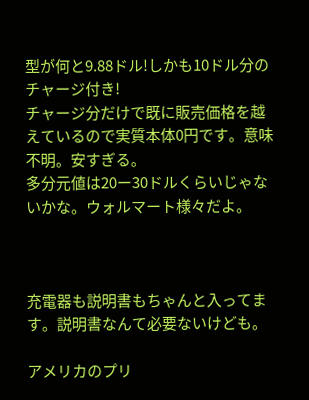型が何と9.88ドル!しかも10ドル分のチャージ付き!
チャージ分だけで既に販売価格を越えているので実質本体0円です。意味不明。安すぎる。
多分元値は20ー30ドルくらいじゃないかな。ウォルマート様々だよ。



充電器も説明書もちゃんと入ってます。説明書なんて必要ないけども。

アメリカのプリ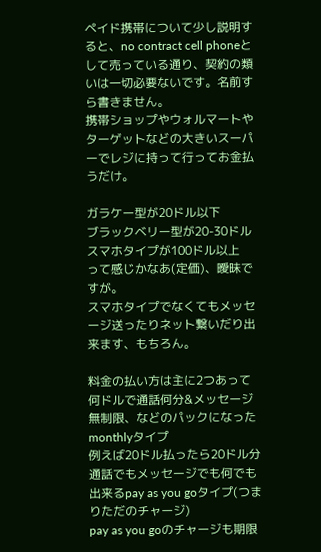ペイド携帯について少し説明すると、no contract cell phoneとして売っている通り、契約の類いは一切必要ないです。名前すら書きません。
携帯ショップやウォルマートやターゲットなどの大きいスーパーでレジに持って行ってお金払うだけ。

ガラケー型が20ドル以下
ブラックベリー型が20-30ドル
スマホタイプが100ドル以上
って感じかなあ(定価)、曖昧ですが。
スマホタイプでなくてもメッセージ送ったりネット繋いだり出来ます、もちろん。

料金の払い方は主に2つあって
何ドルで通話何分&メッセージ無制限、などのパックになったmonthlyタイプ
例えば20ドル払ったら20ドル分通話でもメッセージでも何でも出来るpay as you goタイプ(つまりただのチャージ)
pay as you goのチャージも期限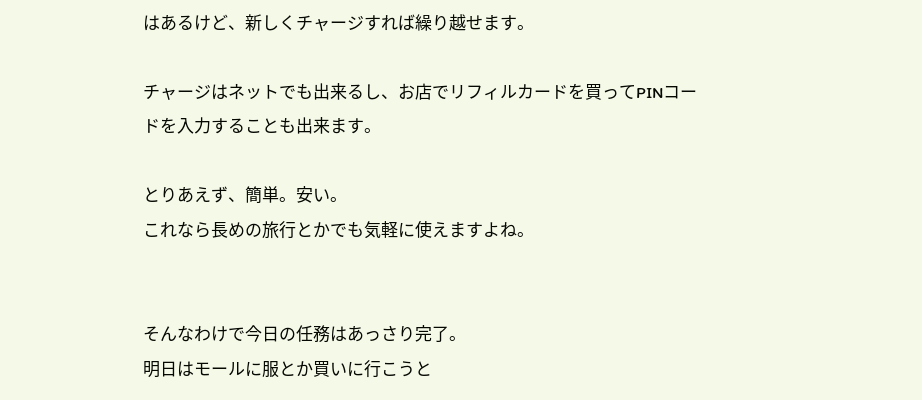はあるけど、新しくチャージすれば繰り越せます。

チャージはネットでも出来るし、お店でリフィルカードを買ってPINコードを入力することも出来ます。

とりあえず、簡単。安い。
これなら長めの旅行とかでも気軽に使えますよね。


そんなわけで今日の任務はあっさり完了。
明日はモールに服とか買いに行こうと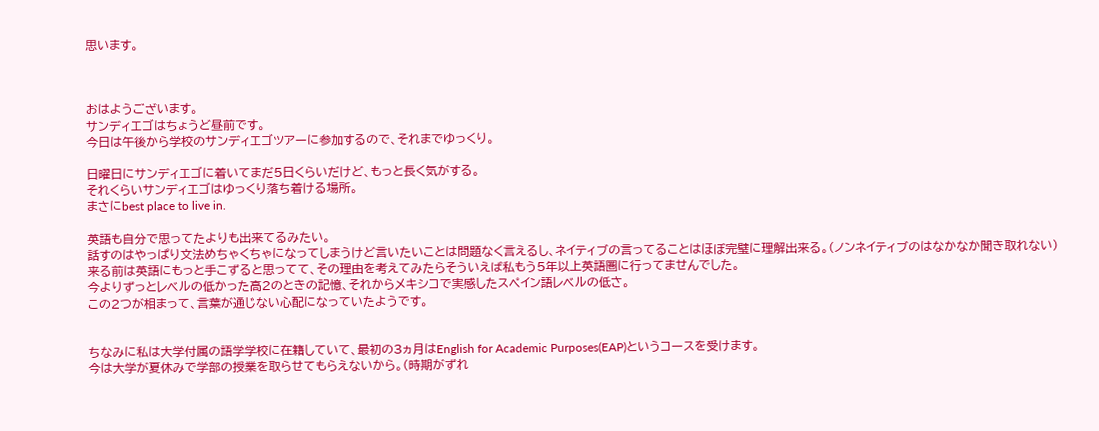思います。



おはようございます。
サンディエゴはちょうど昼前です。
今日は午後から学校のサンディエゴツアーに参加するので、それまでゆっくり。

日曜日にサンディエゴに着いてまだ5日くらいだけど、もっと長く気がする。
それくらいサンディエゴはゆっくり落ち着ける場所。
まさにbest place to live in.

英語も自分で思ってたよりも出来てるみたい。
話すのはやっぱり文法めちゃくちゃになってしまうけど言いたいことは問題なく言えるし、ネイティブの言ってることはほぼ完璧に理解出来る。(ノンネイティブのはなかなか聞き取れない)
来る前は英語にもっと手こずると思ってて、その理由を考えてみたらそういえば私もう5年以上英語圏に行ってませんでした。
今よりずっとレベルの低かった高2のときの記憶、それからメキシコで実感したスペイン語レベルの低さ。
この2つが相まって、言葉が通じない心配になっていたようです。


ちなみに私は大学付属の語学学校に在籍していて、最初の3ヵ月はEnglish for Academic Purposes(EAP)というコースを受けます。
今は大学が夏休みで学部の授業を取らせてもらえないから。(時期がずれ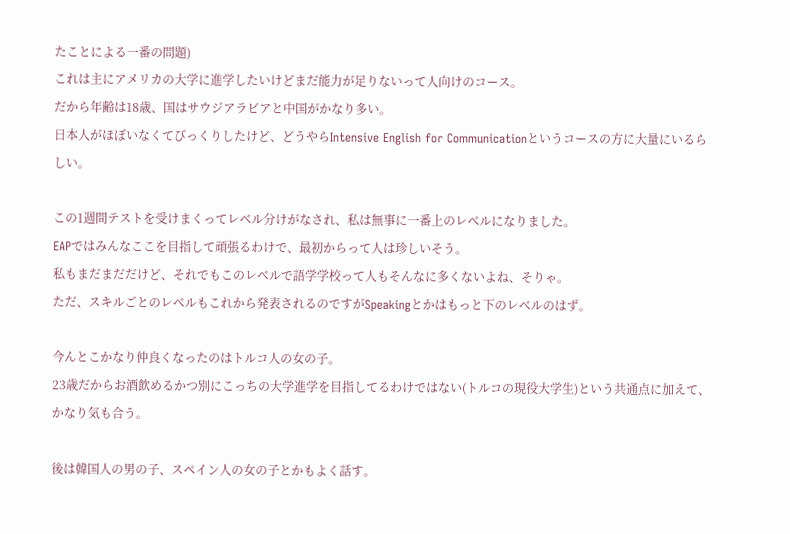たことによる一番の問題)
これは主にアメリカの大学に進学したいけどまだ能力が足りないって人向けのコース。
だから年齢は18歳、国はサウジアラビアと中国がかなり多い。
日本人がほぼいなくてびっくりしたけど、どうやらIntensive English for Communicationというコースの方に大量にいるらしい。

この1週間テストを受けまくってレベル分けがなされ、私は無事に一番上のレベルになりました。
EAPではみんなここを目指して頑張るわけで、最初からって人は珍しいそう。
私もまだまだだけど、それでもこのレベルで語学学校って人もそんなに多くないよね、そりゃ。
ただ、スキルごとのレベルもこれから発表されるのですがSpeakingとかはもっと下のレベルのはず。

今んとこかなり仲良くなったのはトルコ人の女の子。
23歳だからお酒飲めるかつ別にこっちの大学進学を目指してるわけではない(トルコの現役大学生)という共通点に加えて、かなり気も合う。

後は韓国人の男の子、スペイン人の女の子とかもよく話す。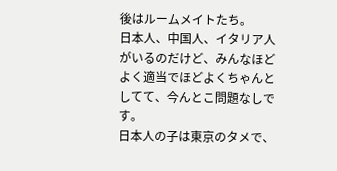後はルームメイトたち。
日本人、中国人、イタリア人がいるのだけど、みんなほどよく適当でほどよくちゃんとしてて、今んとこ問題なしです。
日本人の子は東京のタメで、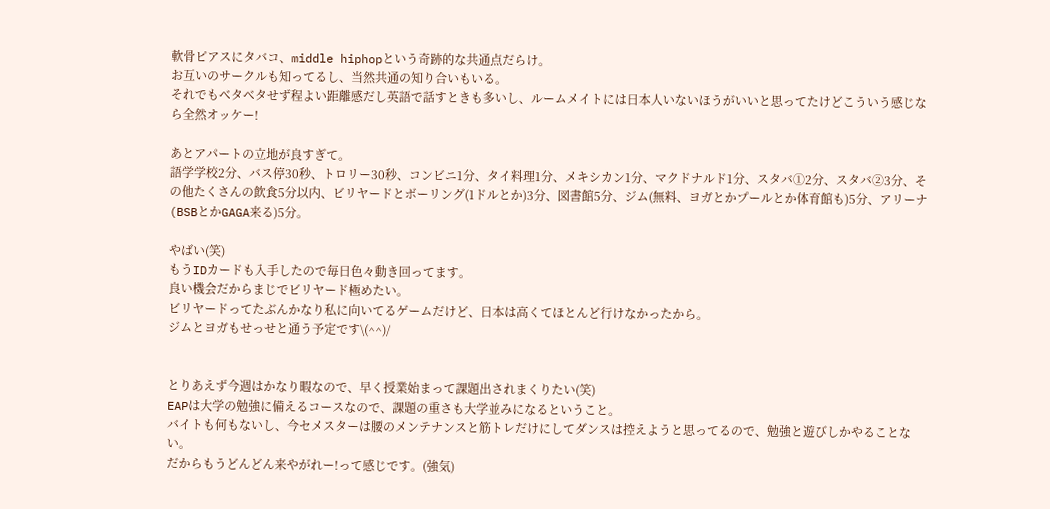軟骨ピアスにタバコ、middle hiphopという奇跡的な共通点だらけ。
お互いのサークルも知ってるし、当然共通の知り合いもいる。
それでもベタベタせず程よい距離感だし英語で話すときも多いし、ルームメイトには日本人いないほうがいいと思ってたけどこういう感じなら全然オッケー!

あとアパートの立地が良すぎて。
語学学校2分、バス停30秒、トロリー30秒、コンビニ1分、タイ料理1分、メキシカン1分、マクドナルド1分、スタバ①2分、スタバ②3分、その他たくさんの飲食5分以内、ビリヤードとボーリング(1ドルとか)3分、図書館5分、ジム(無料、ヨガとかプールとか体育館も)5分、アリーナ(BSBとかGAGA来る)5分。

やばい(笑)
もうIDカードも入手したので毎日色々動き回ってます。
良い機会だからまじでビリヤード極めたい。
ビリヤードってたぶんかなり私に向いてるゲームだけど、日本は高くてほとんど行けなかったから。
ジムとヨガもせっせと通う予定です\(^^)/


とりあえず今週はかなり暇なので、早く授業始まって課題出されまくりたい(笑)
EAPは大学の勉強に備えるコースなので、課題の重さも大学並みになるということ。
バイトも何もないし、今セメスターは腰のメンテナンスと筋トレだけにしてダンスは控えようと思ってるので、勉強と遊びしかやることない。
だからもうどんどん来やがれー!って感じです。(強気)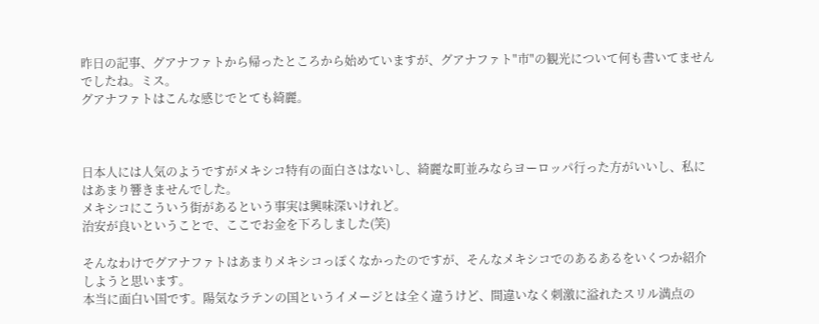昨日の記事、グアナファトから帰ったところから始めていますが、グアナファト"市"の観光について何も書いてませんでしたね。ミス。
グアナファトはこんな感じでとても綺麗。



日本人には人気のようですがメキシコ特有の面白さはないし、綺麗な町並みならヨーロッパ行った方がいいし、私にはあまり響きませんでした。
メキシコにこういう街があるという事実は興味深いけれど。
治安が良いということで、ここでお金を下ろしました(笑)

そんなわけでグアナファトはあまりメキシコっぽくなかったのですが、そんなメキシコでのあるあるをいくつか紹介しようと思います。
本当に面白い国です。陽気なラテンの国というイメージとは全く違うけど、間違いなく刺激に溢れたスリル満点の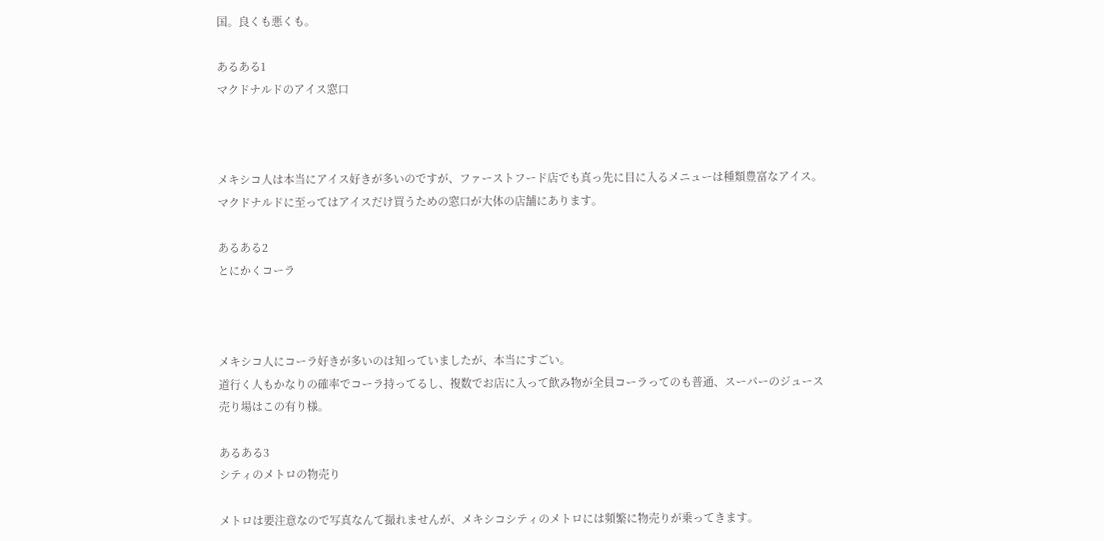国。良くも悪くも。

あるある1
マクドナルドのアイス窓口



メキシコ人は本当にアイス好きが多いのですが、ファーストフード店でも真っ先に目に入るメニューは種類豊富なアイス。
マクドナルドに至ってはアイスだけ買うための窓口が大体の店舗にあります。

あるある2
とにかくコーラ



メキシコ人にコーラ好きが多いのは知っていましたが、本当にすごい。
道行く人もかなりの確率でコーラ持ってるし、複数でお店に入って飲み物が全員コーラってのも普通、スーパーのジュース売り場はこの有り様。

あるある3
シティのメトロの物売り

メトロは要注意なので写真なんて撮れませんが、メキシコシティのメトロには頻繁に物売りが乗ってきます。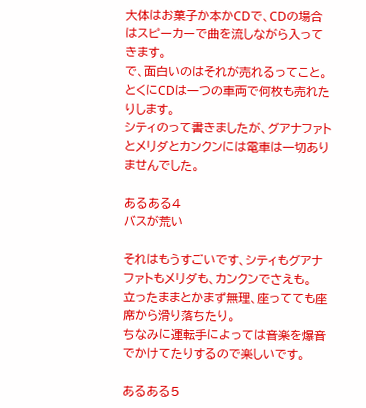大体はお菓子か本かCDで、CDの場合はスピーカーで曲を流しながら入ってきます。
で、面白いのはそれが売れるってこと。とくにCDは一つの車両で何枚も売れたりします。
シティのって書きましたが、グアナファトとメリダとカンクンには電車は一切ありませんでした。

あるある4
バスが荒い

それはもうすごいです、シティもグアナファトもメリダも、カンクンでさえも。
立ったままとかまず無理、座ってても座席から滑り落ちたり。
ちなみに運転手によっては音楽を爆音でかけてたりするので楽しいです。

あるある5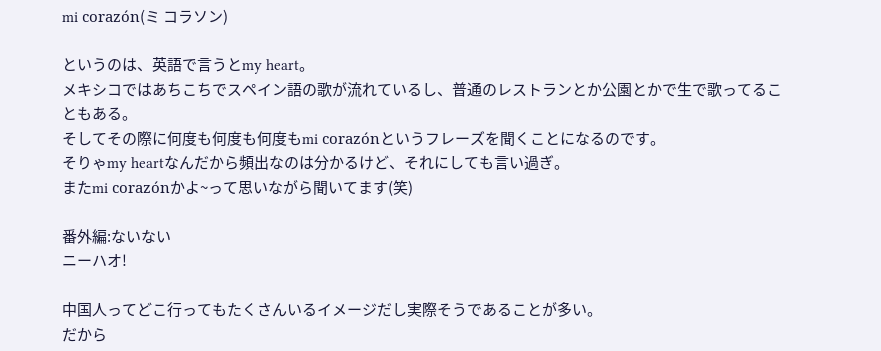mi corazón(ミ コラソン)

というのは、英語で言うとmy heart。
メキシコではあちこちでスペイン語の歌が流れているし、普通のレストランとか公園とかで生で歌ってることもある。
そしてその際に何度も何度も何度もmi corazónというフレーズを聞くことになるのです。
そりゃmy heartなんだから頻出なのは分かるけど、それにしても言い過ぎ。
またmi corazónかよ~って思いながら聞いてます(笑)

番外編:ないない
ニーハオ!

中国人ってどこ行ってもたくさんいるイメージだし実際そうであることが多い。
だから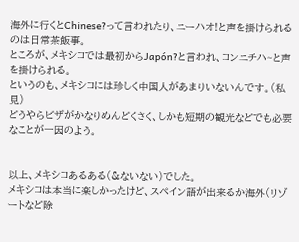海外に行くとChinese?って言われたり、ニーハオ!と声を掛けられるのは日常茶飯事。
ところが、メキシコでは最初からJapón?と言われ、コンニチハ~と声を掛けられる。
というのも、メキシコには珍しく中国人があまりいないんです。(私見)
どうやらビザがかなりめんどくさく、しかも短期の観光などでも必要なことが一因のよう。


以上、メキシコあるある(&ないない)でした。
メキシコは本当に楽しかったけど、スペイン語が出来るか海外(リゾートなど除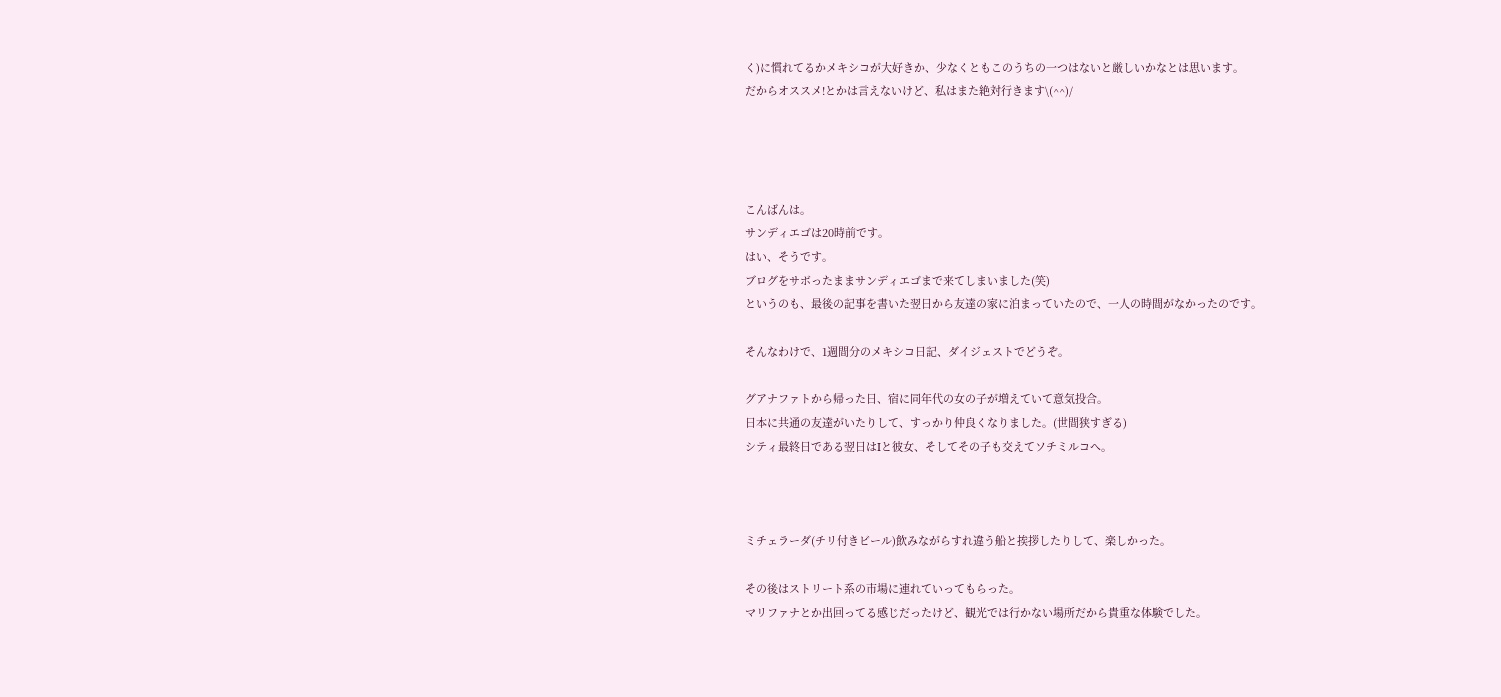く)に慣れてるかメキシコが大好きか、少なくともこのうちの一つはないと厳しいかなとは思います。
だからオススメ!とかは言えないけど、私はまた絶対行きます\(^^)/




こんばんは。
サンディエゴは20時前です。
はい、そうです。
ブログをサボったままサンディエゴまで来てしまいました(笑)
というのも、最後の記事を書いた翌日から友達の家に泊まっていたので、一人の時間がなかったのです。

そんなわけで、1週間分のメキシコ日記、ダイジェストでどうぞ。

グアナファトから帰った日、宿に同年代の女の子が増えていて意気投合。
日本に共通の友達がいたりして、すっかり仲良くなりました。(世間狭すぎる)
シティ最終日である翌日はIと彼女、そしてその子も交えてソチミルコへ。



ミチェラーダ(チリ付きビール)飲みながらすれ違う船と挨拶したりして、楽しかった。

その後はストリート系の市場に連れていってもらった。
マリファナとか出回ってる感じだったけど、観光では行かない場所だから貴重な体験でした。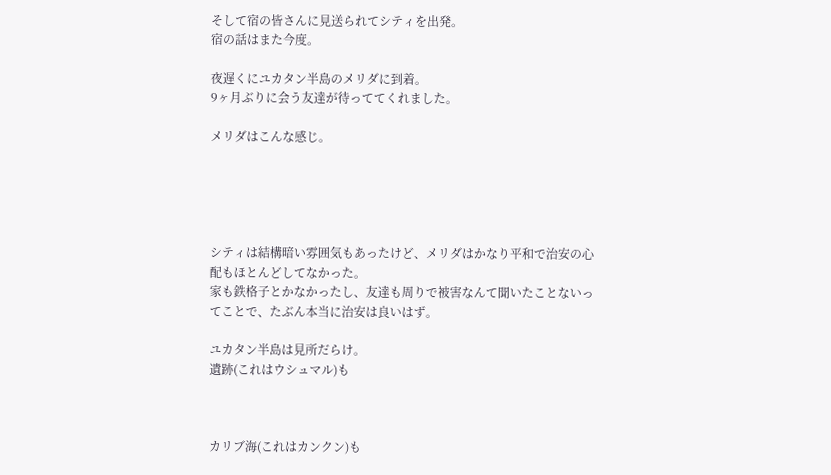そして宿の皆さんに見送られてシティを出発。
宿の話はまた今度。

夜遅くにユカタン半島のメリダに到着。
9ヶ月ぶりに会う友達が待っててくれました。

メリダはこんな感じ。





シティは結構暗い雰囲気もあったけど、メリダはかなり平和で治安の心配もほとんどしてなかった。
家も鉄格子とかなかったし、友達も周りで被害なんて聞いたことないってことで、たぶん本当に治安は良いはず。

ユカタン半島は見所だらけ。
遺跡(これはウシュマル)も



カリブ海(これはカンクン)も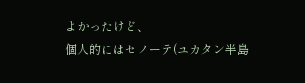よかったけど、
個人的にはセノーテ(ユカタン半島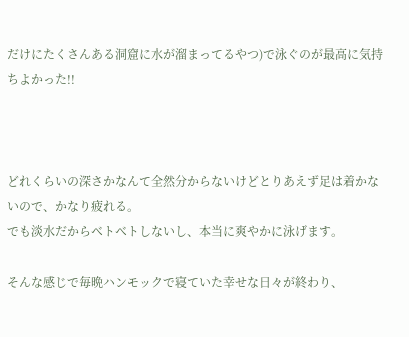だけにたくさんある洞窟に水が溜まってるやつ)で泳ぐのが最高に気持ちよかった!!



どれくらいの深さかなんて全然分からないけどとりあえず足は着かないので、かなり疲れる。
でも淡水だからベトベトしないし、本当に爽やかに泳げます。

そんな感じで毎晩ハンモックで寝ていた幸せな日々が終わり、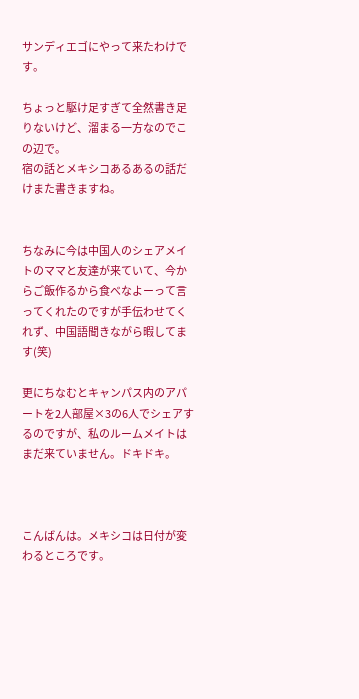サンディエゴにやって来たわけです。

ちょっと駆け足すぎて全然書き足りないけど、溜まる一方なのでこの辺で。
宿の話とメキシコあるあるの話だけまた書きますね。


ちなみに今は中国人のシェアメイトのママと友達が来ていて、今からご飯作るから食べなよーって言ってくれたのですが手伝わせてくれず、中国語聞きながら暇してます(笑)

更にちなむとキャンパス内のアパートを2人部屋×3の6人でシェアするのですが、私のルームメイトはまだ来ていません。ドキドキ。



こんばんは。メキシコは日付が変わるところです。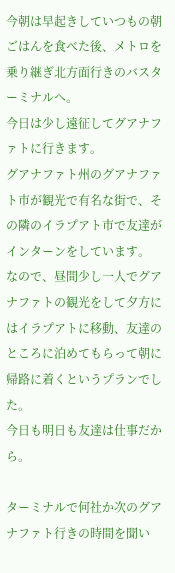今朝は早起きしていつもの朝ごはんを食べた後、メトロを乗り継ぎ北方面行きのバスターミナルへ。
今日は少し遠征してグアナファトに行きます。
グアナファト州のグアナファト市が観光で有名な街で、その隣のイラプアト市で友達がインターンをしています。
なので、昼間少し一人でグアナファトの観光をして夕方にはイラプアトに移動、友達のところに泊めてもらって朝に帰路に着くというプランでした。
今日も明日も友達は仕事だから。

ターミナルで何社か次のグアナファト行きの時間を聞い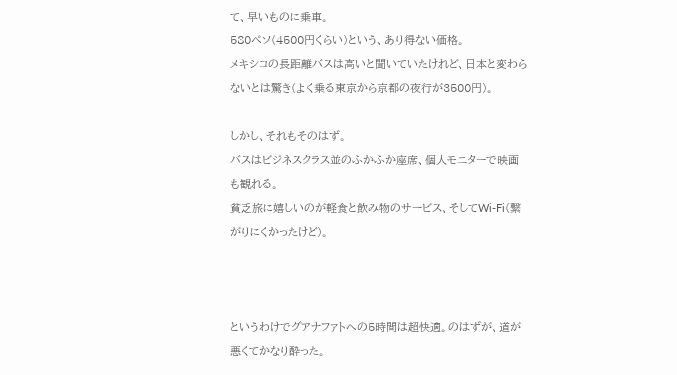て、早いものに乗車。
580ペソ(4500円くらい)という、あり得ない価格。
メキシコの長距離バスは高いと聞いていたけれど、日本と変わらないとは驚き(よく乗る東京から京都の夜行が3500円)。

しかし、それもそのはず。
バスはビジネスクラス並のふかふか座席、個人モニターで映画も観れる。
貧乏旅に嬉しいのが軽食と飲み物のサービス、そしてWi-Fi(繋がりにくかったけど)。



というわけでグアナファトへの5時間は超快適。のはずが、道が悪くてかなり酔った。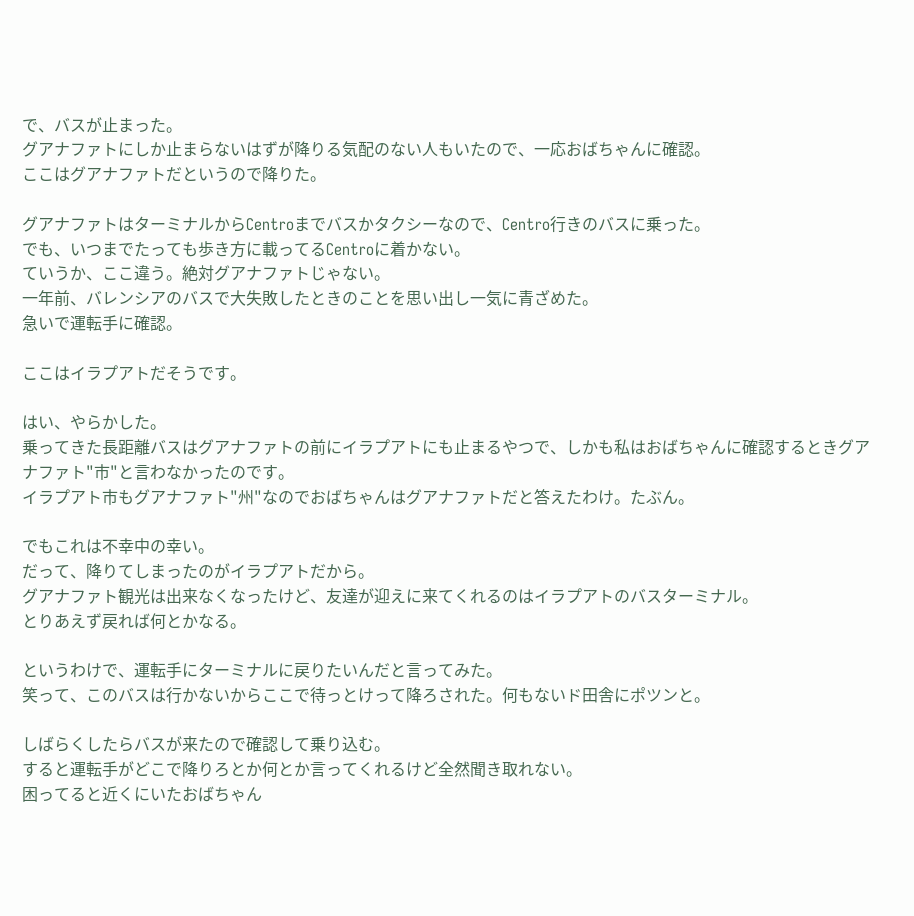で、バスが止まった。
グアナファトにしか止まらないはずが降りる気配のない人もいたので、一応おばちゃんに確認。
ここはグアナファトだというので降りた。

グアナファトはターミナルからCentroまでバスかタクシーなので、Centro行きのバスに乗った。
でも、いつまでたっても歩き方に載ってるCentroに着かない。
ていうか、ここ違う。絶対グアナファトじゃない。
一年前、バレンシアのバスで大失敗したときのことを思い出し一気に青ざめた。
急いで運転手に確認。

ここはイラプアトだそうです。

はい、やらかした。
乗ってきた長距離バスはグアナファトの前にイラプアトにも止まるやつで、しかも私はおばちゃんに確認するときグアナファト"市"と言わなかったのです。
イラプアト市もグアナファト"州"なのでおばちゃんはグアナファトだと答えたわけ。たぶん。

でもこれは不幸中の幸い。
だって、降りてしまったのがイラプアトだから。
グアナファト観光は出来なくなったけど、友達が迎えに来てくれるのはイラプアトのバスターミナル。
とりあえず戻れば何とかなる。

というわけで、運転手にターミナルに戻りたいんだと言ってみた。
笑って、このバスは行かないからここで待っとけって降ろされた。何もないド田舎にポツンと。

しばらくしたらバスが来たので確認して乗り込む。
すると運転手がどこで降りろとか何とか言ってくれるけど全然聞き取れない。
困ってると近くにいたおばちゃん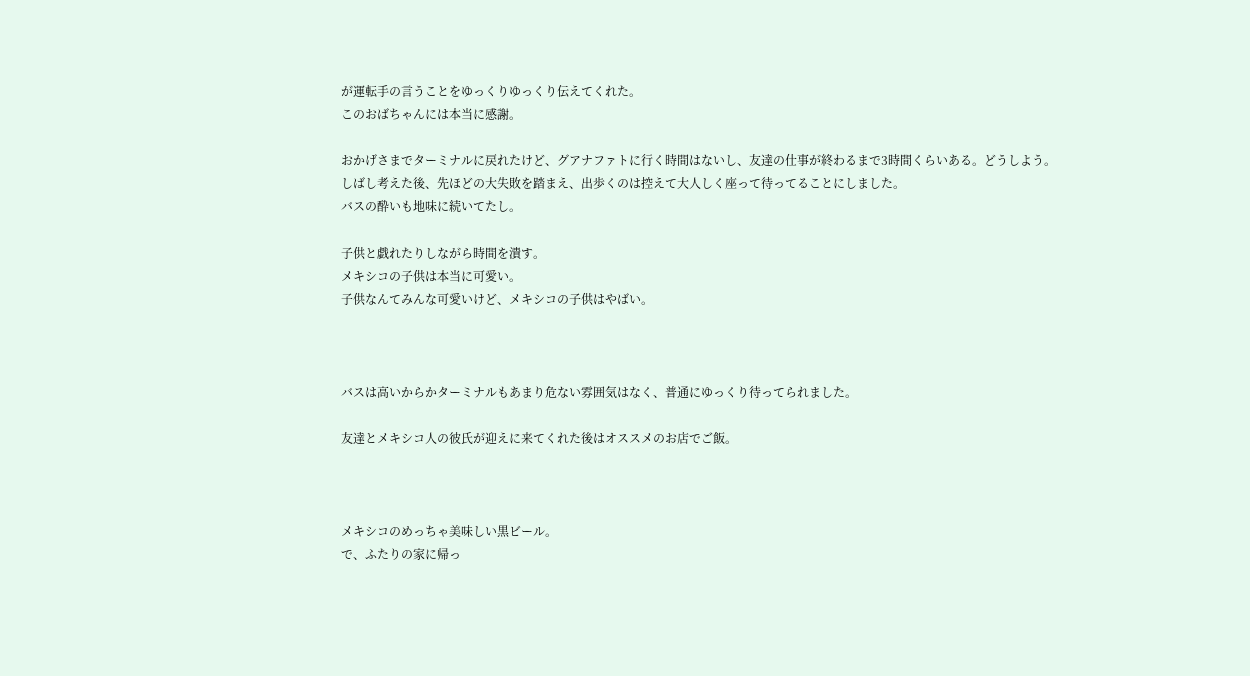が運転手の言うことをゆっくりゆっくり伝えてくれた。
このおばちゃんには本当に感謝。

おかげさまでターミナルに戻れたけど、グアナファトに行く時間はないし、友達の仕事が終わるまで3時間くらいある。どうしよう。
しばし考えた後、先ほどの大失敗を踏まえ、出歩くのは控えて大人しく座って待ってることにしました。
バスの酔いも地味に続いてたし。

子供と戯れたりしながら時間を潰す。
メキシコの子供は本当に可愛い。
子供なんてみんな可愛いけど、メキシコの子供はやばい。



バスは高いからかターミナルもあまり危ない雰囲気はなく、普通にゆっくり待ってられました。

友達とメキシコ人の彼氏が迎えに来てくれた後はオススメのお店でご飯。



メキシコのめっちゃ美味しい黒ビール。
で、ふたりの家に帰っ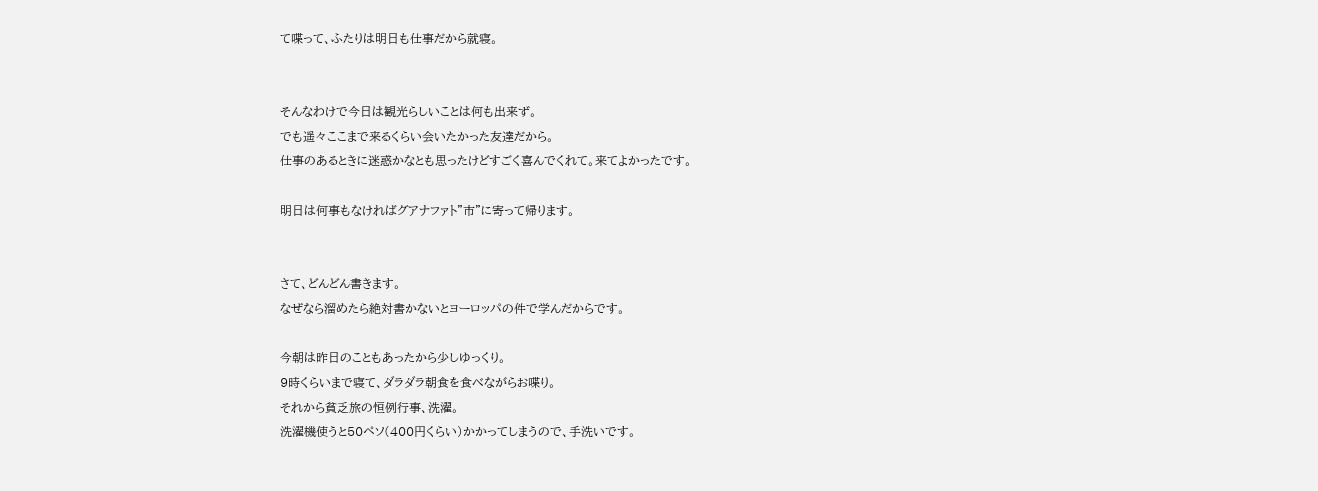て喋って、ふたりは明日も仕事だから就寝。


そんなわけで今日は観光らしいことは何も出来ず。
でも遥々ここまで来るくらい会いたかった友達だから。
仕事のあるときに迷惑かなとも思ったけどすごく喜んでくれて。来てよかったです。

明日は何事もなければグアナファト"市"に寄って帰ります。


さて、どんどん書きます。
なぜなら溜めたら絶対書かないとヨーロッパの件で学んだからです。

今朝は昨日のこともあったから少しゆっくり。
9時くらいまで寝て、ダラダラ朝食を食べながらお喋り。
それから貧乏旅の恒例行事、洗濯。
洗濯機使うと50ペソ(400円くらい)かかってしまうので、手洗いです。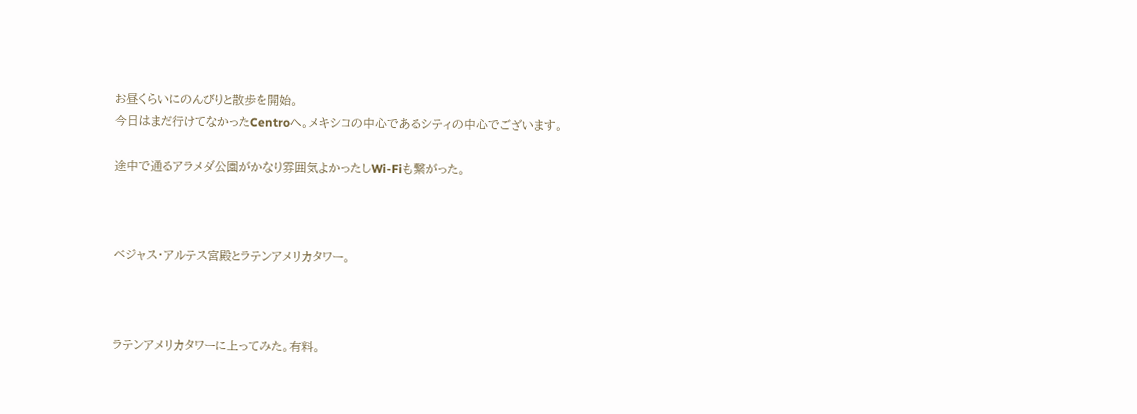お昼くらいにのんびりと散歩を開始。
今日はまだ行けてなかったCentroへ。メキシコの中心であるシティの中心でございます。

途中で通るアラメダ公園がかなり雰囲気よかったしWi-Fiも繋がった。



ベジャス・アルテス宮殿とラテンアメリカタワー。



ラテンアメリカタワーに上ってみた。有料。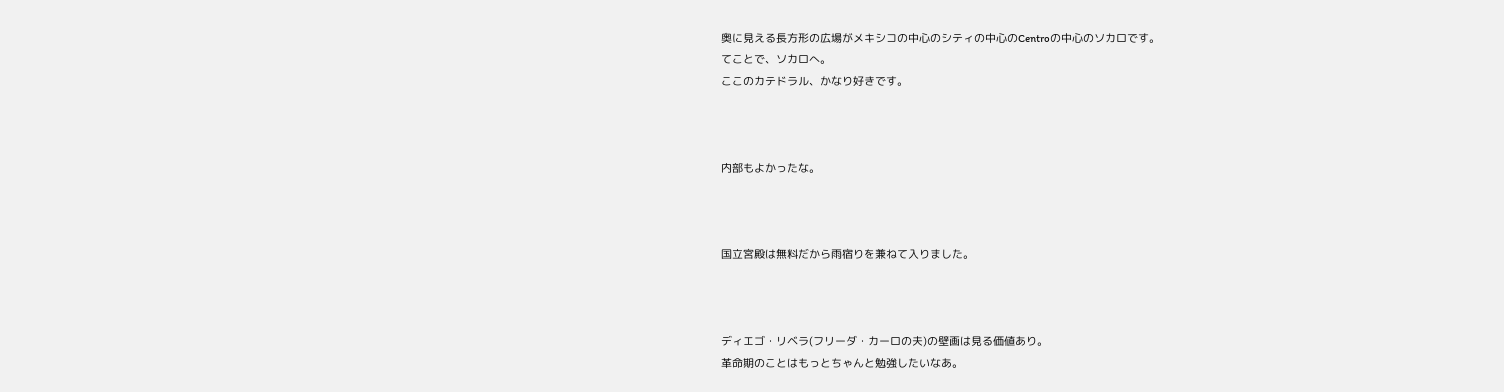奥に見える長方形の広場がメキシコの中心のシティの中心のCentroの中心のソカロです。
てことで、ソカロへ。
ここのカテドラル、かなり好きです。



内部もよかったな。



国立宮殿は無料だから雨宿りを兼ねて入りました。



ディエゴ・リベラ(フリーダ・カーロの夫)の壁画は見る価値あり。
革命期のことはもっとちゃんと勉強したいなあ。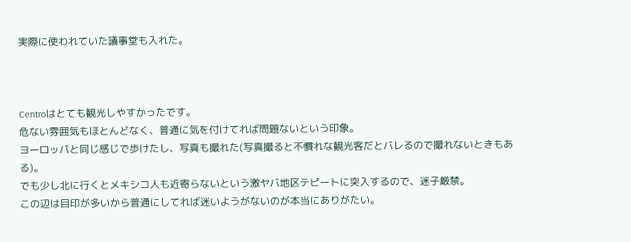実際に使われていた議事堂も入れた。



Centroはとても観光しやすかったです。
危ない雰囲気もほとんどなく、普通に気を付けてれば問題ないという印象。
ヨーロッパと同じ感じで歩けたし、写真も撮れた(写真撮ると不慣れな観光客だとバレるので撮れないときもある)。
でも少し北に行くとメキシコ人も近寄らないという激ヤバ地区テピートに突入するので、迷子厳禁。
この辺は目印が多いから普通にしてれば迷いようがないのが本当にありがたい。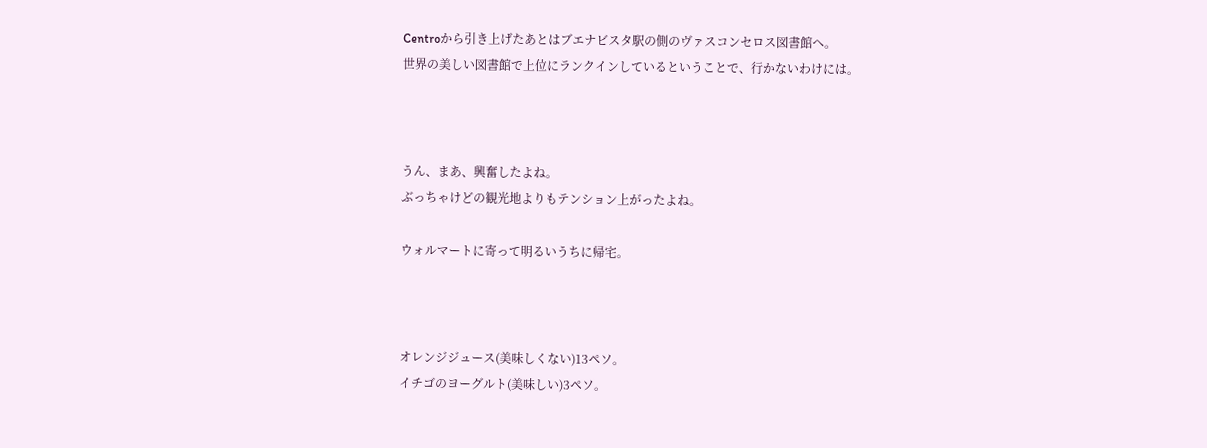Centroから引き上げたあとはブエナビスタ駅の側のヴァスコンセロス図書館へ。
世界の美しい図書館で上位にランクインしているということで、行かないわけには。



うん、まあ、興奮したよね。
ぶっちゃけどの観光地よりもテンション上がったよね。

ウォルマートに寄って明るいうちに帰宅。



オレンジジュース(美味しくない)13ペソ。
イチゴのヨーグルト(美味しい)3ペソ。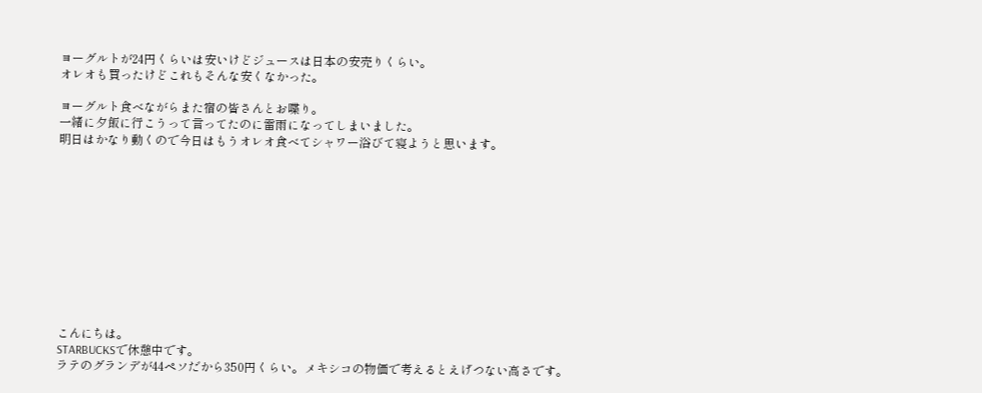ヨーグルトが24円くらいは安いけどジュースは日本の安売りくらい。
オレオも買ったけどこれもそんな安くなかった。

ヨーグルト食べながらまた宿の皆さんとお喋り。
一緒に夕飯に行こうって言ってたのに雷雨になってしまいました。
明日はかなり動くので今日はもうオレオ食べてシャワー浴びて寝ようと思います。











こんにちは。
STARBUCKSで休憩中です。
ラテのグランデが44ペソだから350円くらい。メキシコの物価で考えるとえげつない高さです。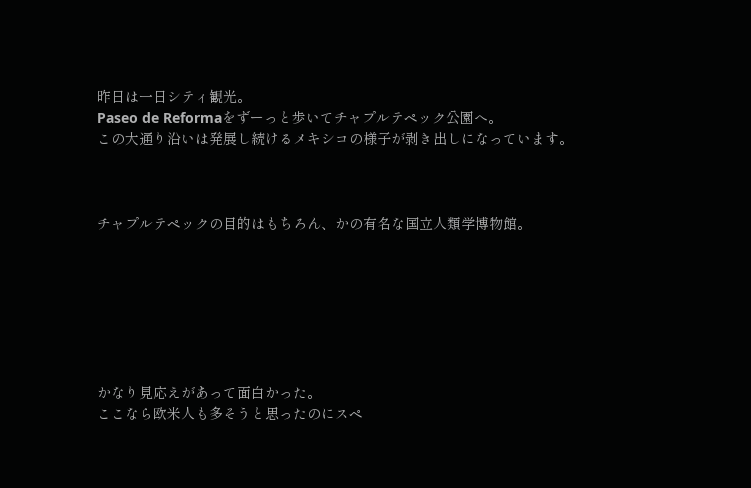昨日は一日シティ観光。
Paseo de Reformaをずーっと歩いてチャプルテペック公園へ。
この大通り沿いは発展し続けるメキシコの様子が剥き出しになっています。



チャプルテペックの目的はもちろん、かの有名な国立人類学博物館。







かなり見応えがあって面白かった。
ここなら欧米人も多そうと思ったのにスペ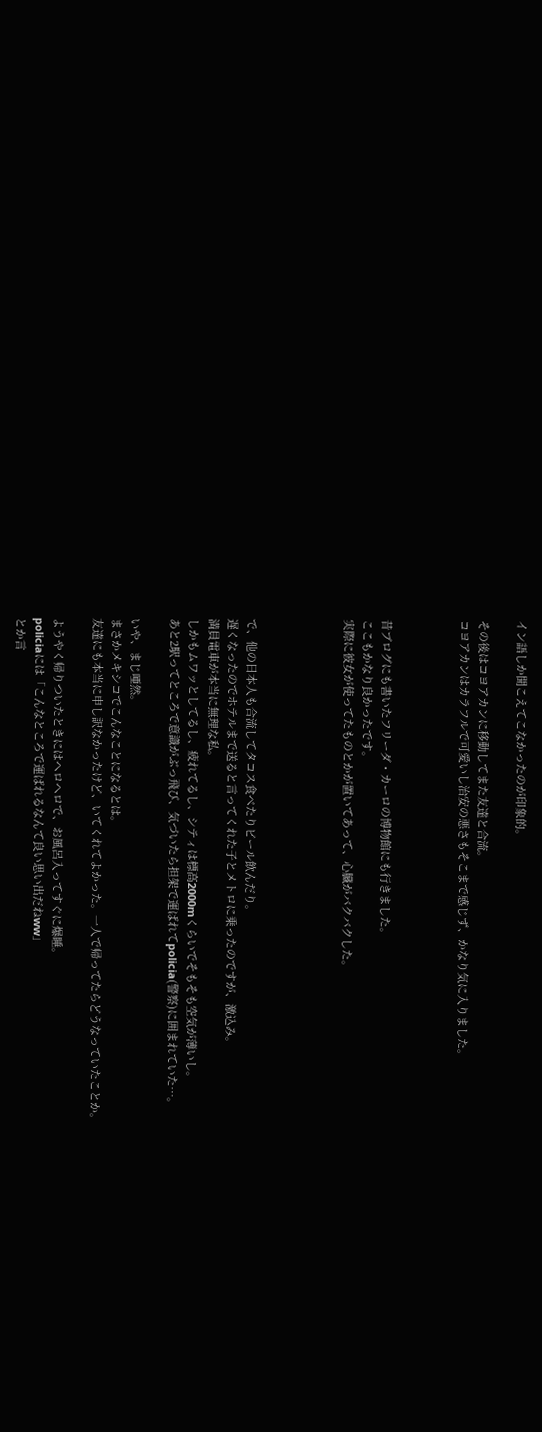イン語しか聞こえてこなかったのが印象的。

その後はコヨアカンに移動してまた友達と合流。
コヨアカンはカラフルで可愛いし治安の悪さもそこまで感じず、かなり気に入りました。



昔ブログにも書いたフリーダ・カーロの博物館にも行きました。
ここもかなり良かったです。
実際に彼女が使ってたものとかが置いてあって、心臓がバクバクした。




で、他の日本人も合流してタコス食べたりビール飲んだり。
遅くなったのでホテルまで送ると言ってくれた子とメトロに乗ったのですが、激込み。
満員電車が本当に無理な私。
しかもムワッとしてるし、疲れてるし、シティは標高2000mくらいでそもそも空気が薄いし。
あと2駅ってところで意識がぶっ飛び、気づいたら担架で運ばれてpolicia(警察)に囲まれていた…。

いや、まじ唖然。
まさかメキシコでこんなことになるとは。
友達にも本当に申し訳なかったけど、いてくれてよかった。一人で帰ってたらどうなっていたことか。

ようやく帰りついたときにはヘロヘロで、お風呂入ってすぐに爆睡。
policiaには「こんなところで運ばれるなんて良い思い出だねww」
とか言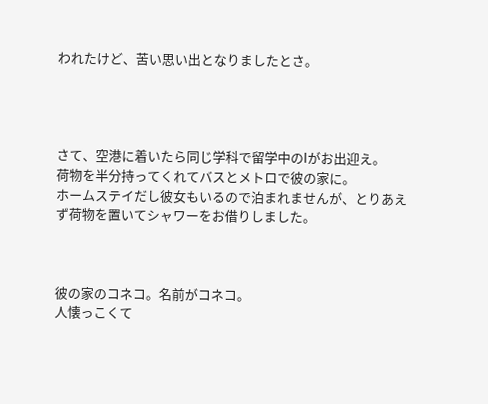われたけど、苦い思い出となりましたとさ。




さて、空港に着いたら同じ学科で留学中のIがお出迎え。
荷物を半分持ってくれてバスとメトロで彼の家に。
ホームステイだし彼女もいるので泊まれませんが、とりあえず荷物を置いてシャワーをお借りしました。



彼の家のコネコ。名前がコネコ。
人懐っこくて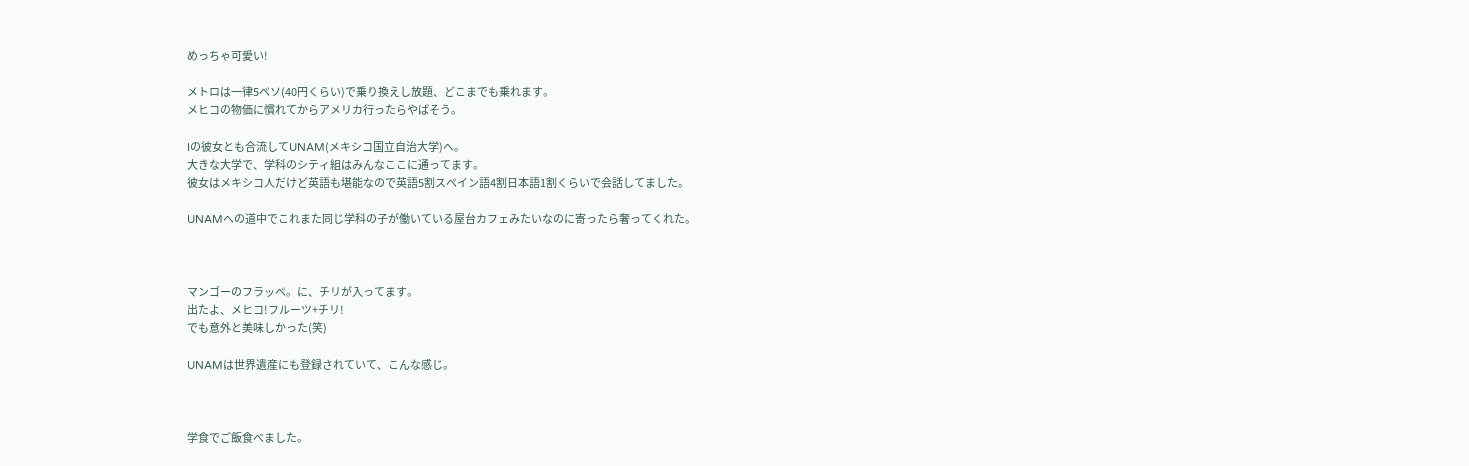めっちゃ可愛い!

メトロは一律5ペソ(40円くらい)で乗り換えし放題、どこまでも乗れます。
メヒコの物価に慣れてからアメリカ行ったらやばそう。

Iの彼女とも合流してUNAM(メキシコ国立自治大学)へ。
大きな大学で、学科のシティ組はみんなここに通ってます。
彼女はメキシコ人だけど英語も堪能なので英語5割スペイン語4割日本語1割くらいで会話してました。

UNAMへの道中でこれまた同じ学科の子が働いている屋台カフェみたいなのに寄ったら奢ってくれた。



マンゴーのフラッペ。に、チリが入ってます。
出たよ、メヒコ!フルーツ+チリ!
でも意外と美味しかった(笑)

UNAMは世界遺産にも登録されていて、こんな感じ。



学食でご飯食べました。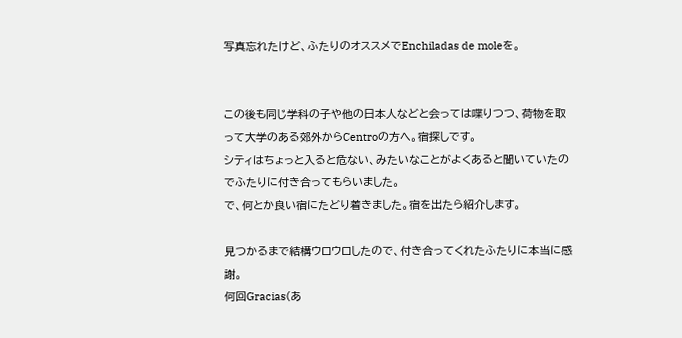写真忘れたけど、ふたりのオススメでEnchiladas de moleを。


この後も同じ学科の子や他の日本人などと会っては喋りつつ、荷物を取って大学のある郊外からCentroの方へ。宿探しです。
シティはちょっと入ると危ない、みたいなことがよくあると聞いていたのでふたりに付き合ってもらいました。
で、何とか良い宿にたどり着きました。宿を出たら紹介します。

見つかるまで結構ウロウロしたので、付き合ってくれたふたりに本当に感謝。
何回Gracias(あ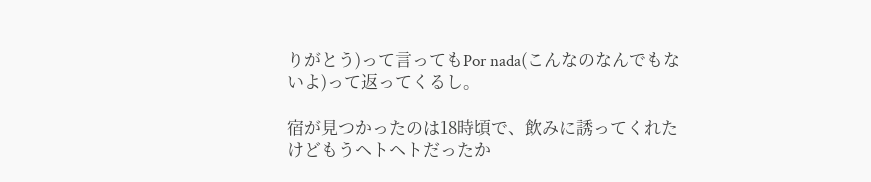りがとう)って言ってもPor nada(こんなのなんでもないよ)って返ってくるし。

宿が見つかったのは18時頃で、飲みに誘ってくれたけどもうヘトヘトだったか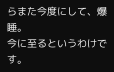らまた今度にして、爆睡。
今に至るというわけです。